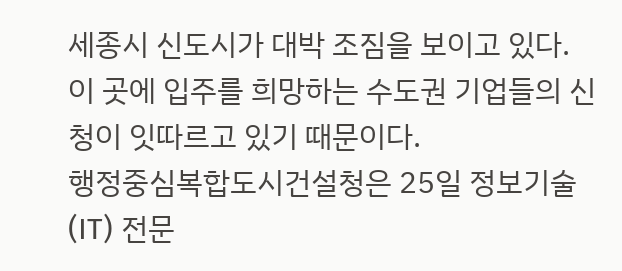세종시 신도시가 대박 조짐을 보이고 있다.
이 곳에 입주를 희망하는 수도권 기업들의 신청이 잇따르고 있기 때문이다.
행정중심복합도시건설청은 25일 정보기술(IT) 전문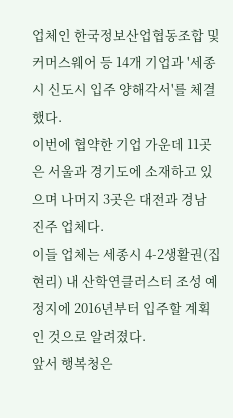업체인 한국정보산업협동조합 및 커머스웨어 등 14개 기업과 '세종시 신도시 입주 양해각서'를 체결했다.
이번에 협약한 기업 가운데 11곳은 서울과 경기도에 소재하고 있으며 나머지 3곳은 대전과 경남 진주 업체다.
이들 업체는 세종시 4-2생활권(집현리) 내 산학연클러스터 조성 예정지에 2016년부터 입주할 계획인 것으로 알려졌다.
앞서 행복청은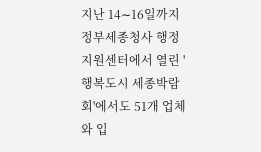지난 14∼16일까지 정부세종청사 행정지원센터에서 열린 '행복도시 세종박람회'에서도 51개 업체와 입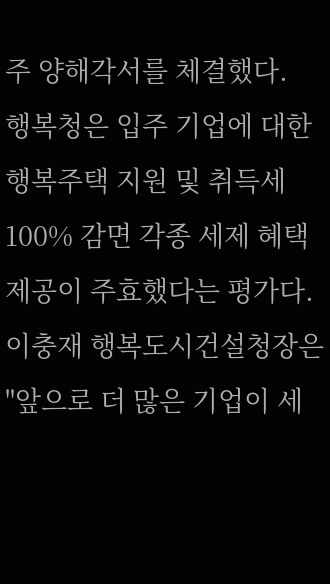주 양해각서를 체결했다.
행복청은 입주 기업에 대한 행복주택 지원 및 취득세 100% 감면 각종 세제 혜택 제공이 주효했다는 평가다.
이충재 행복도시건설청장은 "앞으로 더 많은 기업이 세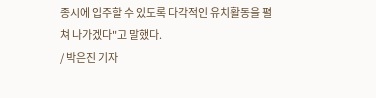종시에 입주할 수 있도록 다각적인 유치활동을 펼쳐 나가겠다"고 말했다.
/ 박은진 기자